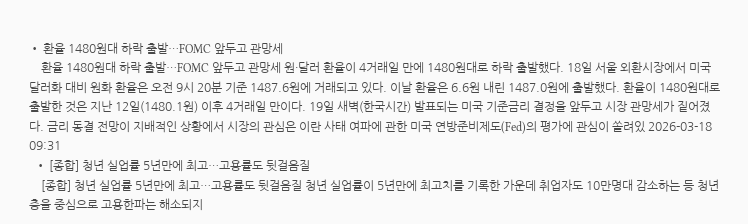• 환율 1480원대 하락 출발…FOMC 앞두고 관망세
    환율 1480원대 하락 출발…FOMC 앞두고 관망세 원·달러 환율이 4거래일 만에 1480원대로 하락 출발했다. 18일 서울 외환시장에서 미국 달러화 대비 원화 환율은 오전 9시 20분 기준 1487.6원에 거래되고 있다. 이날 환율은 6.6원 내린 1487.0원에 출발했다. 환율이 1480원대로 출발한 것은 지난 12일(1480.1원) 이후 4거래일 만이다. 19일 새벽(한국시간) 발표되는 미국 기준금리 결정을 앞두고 시장 관망세가 짙어졌다. 금리 동결 전망이 지배적인 상황에서 시장의 관심은 이란 사태 여파에 관한 미국 연방준비제도(Fed)의 평가에 관심이 쏠려있 2026-03-18 09:31
  • [종합] 청년 실업률 5년만에 최고…고용률도 뒷걸음질
    [종합] 청년 실업률 5년만에 최고…고용률도 뒷걸음질 청년 실업률이 5년만에 최고치를 기록한 가운데 취업자도 10만명대 감소하는 등 청년층을 중심으로 고용한파는 해소되지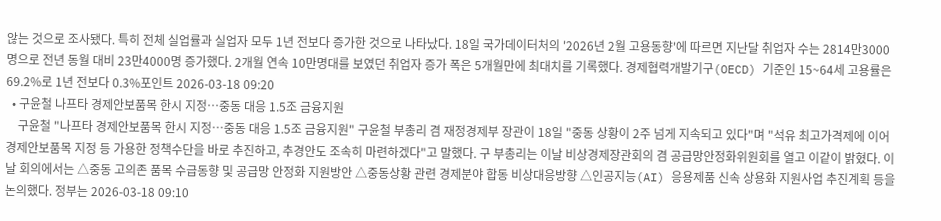않는 것으로 조사됐다. 특히 전체 실업률과 실업자 모두 1년 전보다 증가한 것으로 나타났다. 18일 국가데이터처의 '2026년 2월 고용동향'에 따르면 지난달 취업자 수는 2814만3000명으로 전년 동월 대비 23만4000명 증가했다. 2개월 연속 10만명대를 보였던 취업자 증가 폭은 5개월만에 최대치를 기록했다. 경제협력개발기구(OECD) 기준인 15~64세 고용률은 69.2%로 1년 전보다 0.3%포인트 2026-03-18 09:20
  • 구윤철 나프타 경제안보품목 한시 지정…중동 대응 1.5조 금융지원
    구윤철 "나프타 경제안보품목 한시 지정…중동 대응 1.5조 금융지원" 구윤철 부총리 겸 재정경제부 장관이 18일 "중동 상황이 2주 넘게 지속되고 있다"며 "석유 최고가격제에 이어 경제안보품목 지정 등 가용한 정책수단을 바로 추진하고, 추경안도 조속히 마련하겠다"고 말했다. 구 부총리는 이날 비상경제장관회의 겸 공급망안정화위원회를 열고 이같이 밝혔다. 이날 회의에서는 △중동 고의존 품목 수급동향 및 공급망 안정화 지원방안 △중동상황 관련 경제분야 합동 비상대응방향 △인공지능(AI) 응용제품 신속 상용화 지원사업 추진계획 등을 논의했다. 정부는 2026-03-18 09:10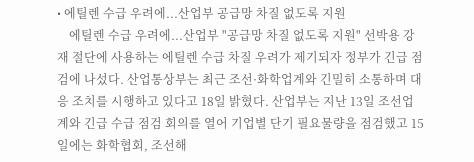• 에틸렌 수급 우려에...산업부 공급망 차질 없도록 지원
    에틸렌 수급 우려에...산업부 "공급망 차질 없도록 지원" 선박용 강재 절단에 사용하는 에틸렌 수급 차질 우려가 제기되자 정부가 긴급 점검에 나섰다. 산업통상부는 최근 조선·화학업계와 긴밀히 소통하며 대응 조치를 시행하고 있다고 18일 밝혔다. 산업부는 지난 13일 조선업계와 긴급 수급 점검 회의를 열어 기업별 단기 필요물량을 점검했고 15일에는 화학협회, 조선해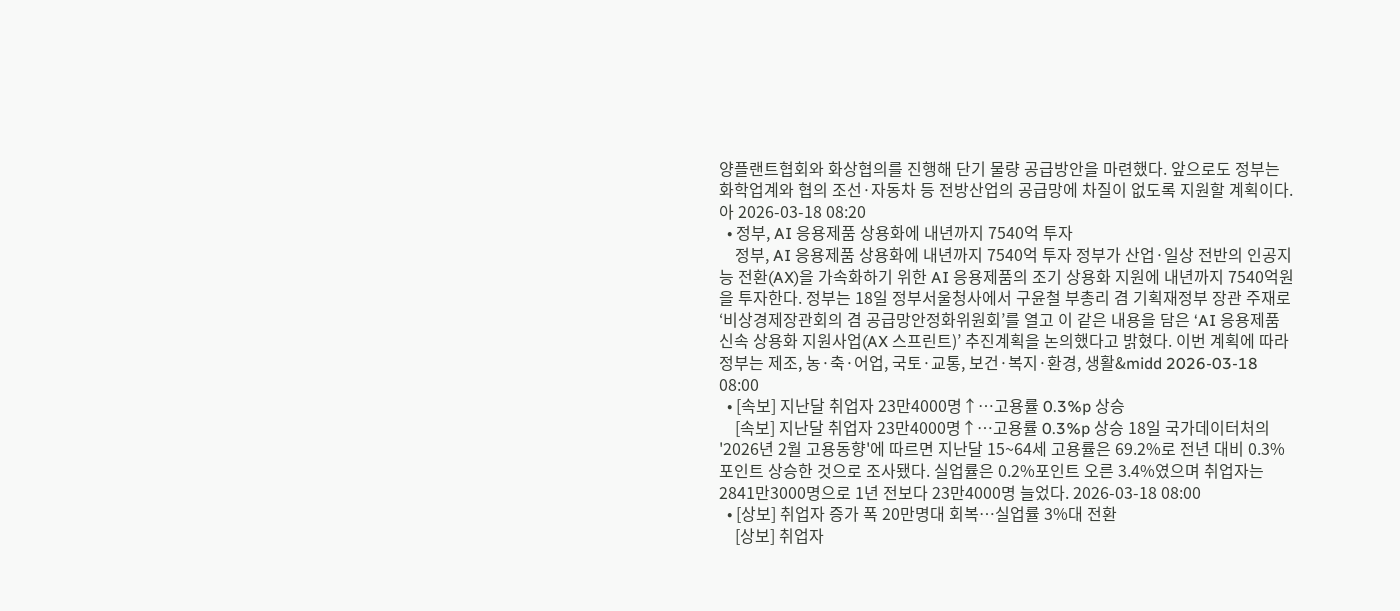양플랜트협회와 화상협의를 진행해 단기 물량 공급방안을 마련했다. 앞으로도 정부는 화학업계와 협의 조선·자동차 등 전방산업의 공급망에 차질이 없도록 지원할 계획이다. 아 2026-03-18 08:20
  • 정부, AI 응용제품 상용화에 내년까지 7540억 투자
    정부, AI 응용제품 상용화에 내년까지 7540억 투자 정부가 산업·일상 전반의 인공지능 전환(AX)을 가속화하기 위한 AI 응용제품의 조기 상용화 지원에 내년까지 7540억원을 투자한다. 정부는 18일 정부서울청사에서 구윤철 부총리 겸 기획재정부 장관 주재로 ‘비상경제장관회의 겸 공급망안정화위원회’를 열고 이 같은 내용을 담은 ‘AI 응용제품 신속 상용화 지원사업(AX 스프린트)’ 추진계획을 논의했다고 밝혔다. 이번 계획에 따라 정부는 제조, 농·축·어업, 국토·교통, 보건·복지·환경, 생활&midd 2026-03-18 08:00
  • [속보] 지난달 취업자 23만4000명↑…고용률 0.3%p 상승
    [속보] 지난달 취업자 23만4000명↑…고용률 0.3%p 상승 18일 국가데이터처의 '2026년 2월 고용동향'에 따르면 지난달 15~64세 고용률은 69.2%로 전년 대비 0.3%포인트 상승한 것으로 조사됐다. 실업률은 0.2%포인트 오른 3.4%였으며 취업자는 2841만3000명으로 1년 전보다 23만4000명 늘었다. 2026-03-18 08:00
  • [상보] 취업자 증가 폭 20만명대 회복…실업률 3%대 전환
    [상보] 취업자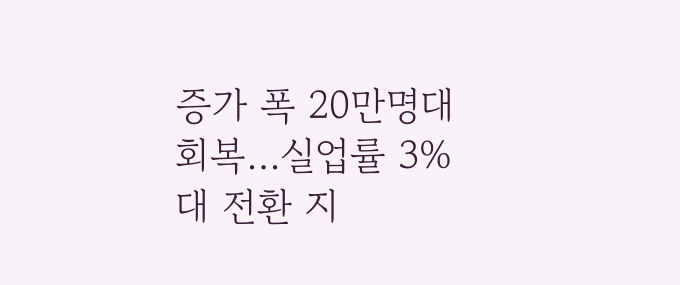증가 폭 20만명대 회복…실업률 3%대 전환 지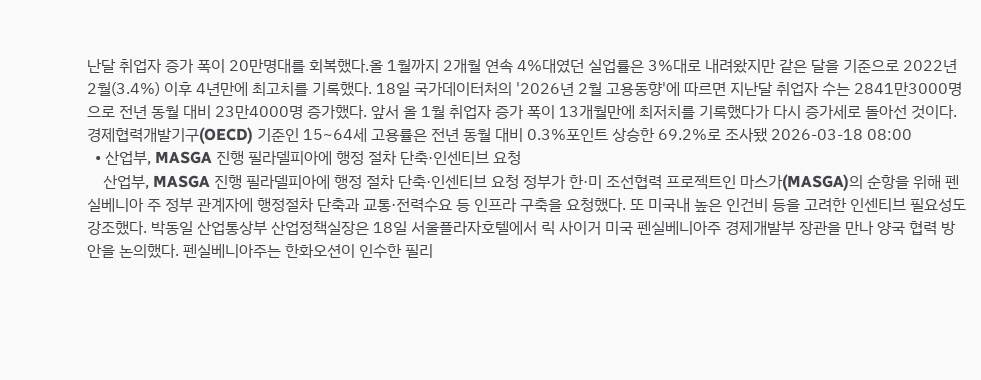난달 취업자 증가 폭이 20만명대를 회복했다.올 1월까지 2개월 연속 4%대였던 실업률은 3%대로 내려왔지만 같은 달을 기준으로 2022년 2월(3.4%) 이후 4년만에 최고치를 기록했다. 18일 국가데이터처의 '2026년 2월 고용동향'에 따르면 지난달 취업자 수는 2841만3000명으로 전년 동월 대비 23만4000명 증가했다. 앞서 올 1월 취업자 증가 폭이 13개월만에 최저치를 기록했다가 다시 증가세로 돌아선 것이다. 경제협력개발기구(OECD) 기준인 15~64세 고용률은 전년 동월 대비 0.3%포인트 상승한 69.2%로 조사됐 2026-03-18 08:00
  • 산업부, MASGA 진행 필라델피아에 행정 절차 단축·인센티브 요청
    산업부, MASGA 진행 필라델피아에 행정 절차 단축·인센티브 요청 정부가 한·미 조선협력 프로젝트인 마스가(MASGA)의 순항을 위해 펜실베니아 주 정부 관계자에 행정절차 단축과 교통·전력수요 등 인프라 구축을 요청했다. 또 미국내 높은 인건비 등을 고려한 인센티브 필요성도 강조했다. 박동일 산업통상부 산업정책실장은 18일 서울플라자호텔에서 릭 사이거 미국 펜실베니아주 경제개발부 장관을 만나 양국 협력 방안을 논의했다. 펜실베니아주는 한화오션이 인수한 필리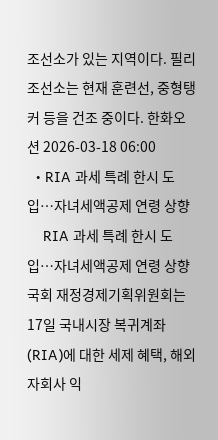조선소가 있는 지역이다. 필리조선소는 현재 훈련선, 중형탱커 등을 건조 중이다. 한화오션 2026-03-18 06:00
  • RIA 과세 특례 한시 도입…자녀세액공제 연령 상향
    RIA 과세 특례 한시 도입…자녀세액공제 연령 상향 국회 재정경제기획위원회는 17일 국내시장 복귀계좌(RIA)에 대한 세제 혜택, 해외자회사 익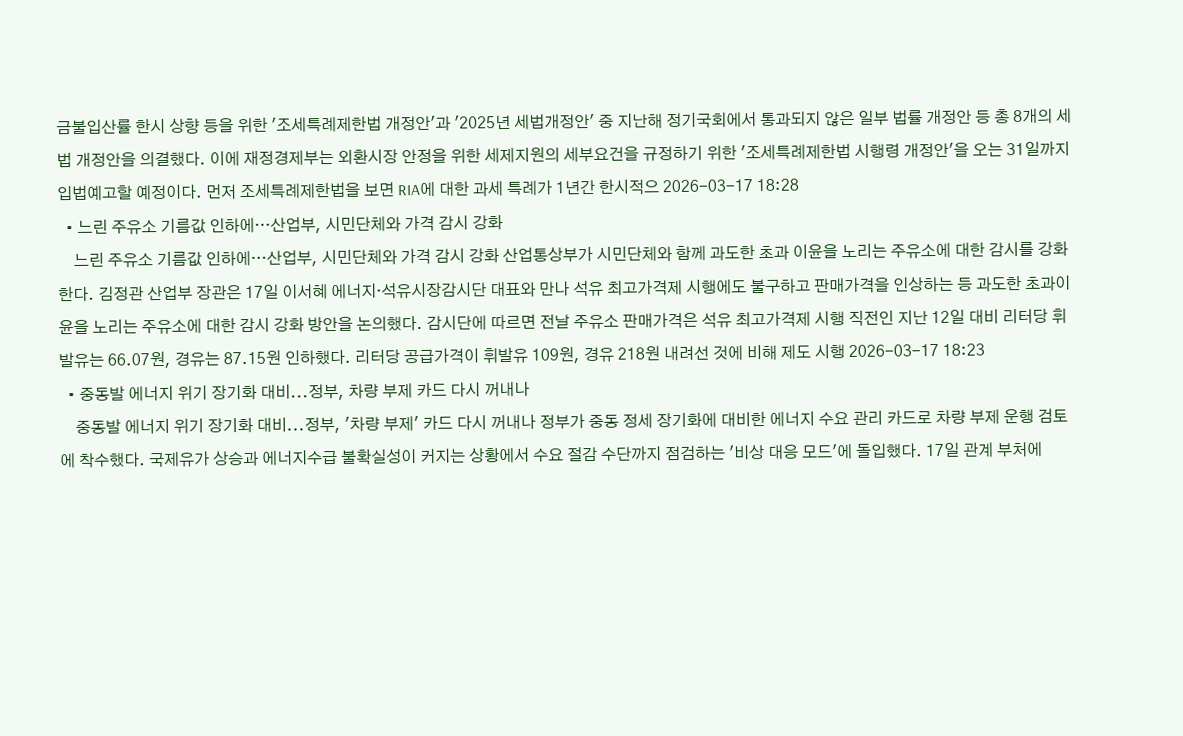금불입산률 한시 상향 등을 위한 '조세특례제한법 개정안'과 '2025년 세법개정안' 중 지난해 정기국회에서 통과되지 않은 일부 법률 개정안 등 총 8개의 세법 개정안을 의결했다. 이에 재정경제부는 외환시장 안정을 위한 세제지원의 세부요건을 규정하기 위한 '조세특례제한법 시행령 개정안'을 오는 31일까지 입법예고할 예정이다. 먼저 조세특례제한법을 보면 RIA에 대한 과세 특례가 1년간 한시적으 2026-03-17 18:28
  • 느린 주유소 기름값 인하에…산업부, 시민단체와 가격 감시 강화
    느린 주유소 기름값 인하에…산업부, 시민단체와 가격 감시 강화 산업통상부가 시민단체와 함께 과도한 초과 이윤을 노리는 주유소에 대한 감시를 강화한다. 김정관 산업부 장관은 17일 이서혜 에너지·석유시장감시단 대표와 만나 석유 최고가격제 시행에도 불구하고 판매가격을 인상하는 등 과도한 초과이윤을 노리는 주유소에 대한 감시 강화 방안을 논의했다. 감시단에 따르면 전날 주유소 판매가격은 석유 최고가격제 시행 직전인 지난 12일 대비 리터당 휘발유는 66.07원, 경유는 87.15원 인하했다. 리터당 공급가격이 휘발유 109원, 경유 218원 내려선 것에 비해 제도 시행 2026-03-17 18:23
  • 중동발 에너지 위기 장기화 대비...정부, 차량 부제 카드 다시 꺼내나
    중동발 에너지 위기 장기화 대비...정부, '차량 부제' 카드 다시 꺼내나 정부가 중동 정세 장기화에 대비한 에너지 수요 관리 카드로 차량 부제 운행 검토에 착수했다. 국제유가 상승과 에너지수급 불확실성이 커지는 상황에서 수요 절감 수단까지 점검하는 '비상 대응 모드'에 돌입했다. 17일 관계 부처에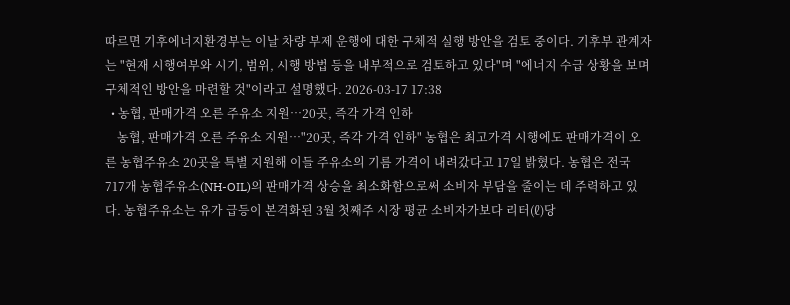따르면 기후에너지환경부는 이날 차량 부제 운행에 대한 구체적 실행 방안을 검토 중이다. 기후부 관계자는 "현재 시행여부와 시기, 범위, 시행 방법 등을 내부적으로 검토하고 있다"며 "에너지 수급 상황을 보며 구체적인 방안을 마련할 것"이라고 설명했다. 2026-03-17 17:38
  • 농협, 판매가격 오른 주유소 지원…20곳, 즉각 가격 인하
    농협, 판매가격 오른 주유소 지원…"20곳, 즉각 가격 인하" 농협은 최고가격 시행에도 판매가격이 오른 농협주유소 20곳을 특별 지원해 이들 주유소의 기름 가격이 내려갔다고 17일 밝혔다. 농협은 전국 717개 농협주유소(NH-OIL)의 판매가격 상승을 최소화함으로써 소비자 부담을 줄이는 데 주력하고 있다. 농협주유소는 유가 급등이 본격화된 3월 첫째주 시장 평균 소비자가보다 리터(ℓ)당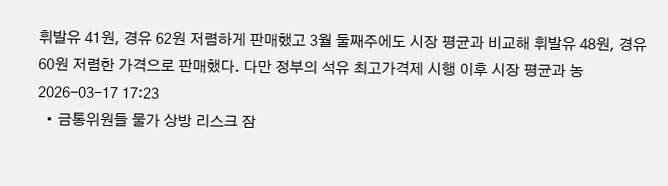휘발유 41원, 경유 62원 저렴하게 판매했고 3월 둘째주에도 시장 평균과 비교해 휘발유 48원, 경유 60원 저렴한 가격으로 판매했다. 다만 정부의 석유 최고가격제 시행 이후 시장 평균과 농 2026-03-17 17:23
  • 금통위원들 물가 상방 리스크 잠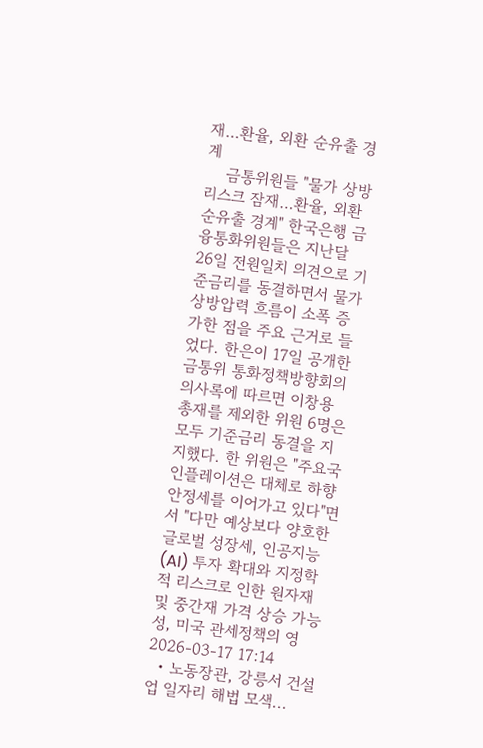재…환율, 외환 순유출 경계
    금통위원들 "물가 상방 리스크 잠재…환율, 외환 순유출 경계" 한국은행 금융통화위원들은 지난달 26일 전원일치 의견으로 기준금리를 동결하면서 물가 상방압력 흐름이 소폭 증가한 점을 주요 근거로 들었다. 한은이 17일 공개한 금통위 통화정책방향회의 의사록에 따르면 이창용 총재를 제외한 위원 6명은 모두 기준금리 동결을 지지했다. 한 위원은 "주요국 인플레이션은 대체로 하향 안정세를 이어가고 있다"면서 "다만 예상보다 양호한 글로벌 성장세, 인공지능(AI) 투자 확대와 지정학적 리스크로 인한 원자재 및 중간재 가격 상승 가능성, 미국 관세정책의 영 2026-03-17 17:14
  • 노동장관, 강릉서 건설업 일자리 해법 모색...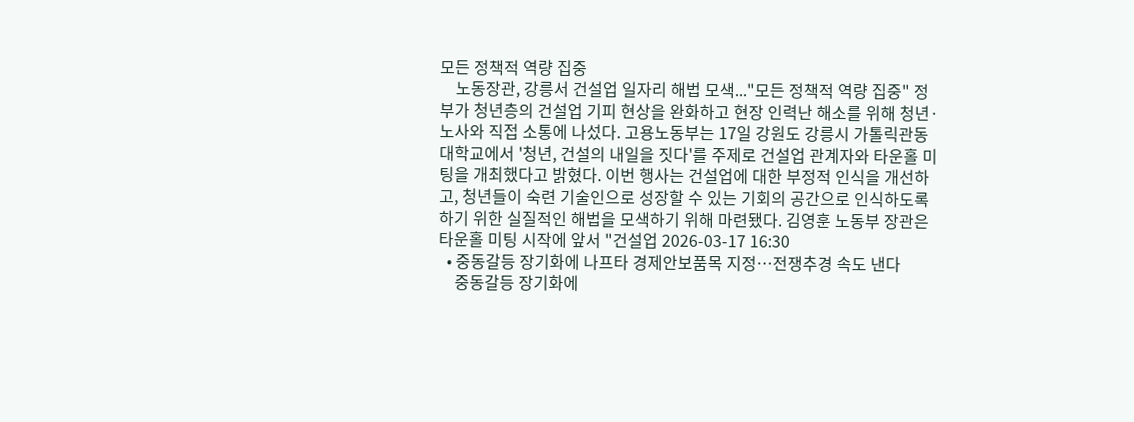모든 정책적 역량 집중
    노동장관, 강릉서 건설업 일자리 해법 모색..."모든 정책적 역량 집중" 정부가 청년층의 건설업 기피 현상을 완화하고 현장 인력난 해소를 위해 청년·노사와 직접 소통에 나섰다. 고용노동부는 17일 강원도 강릉시 가톨릭관동대학교에서 '청년, 건설의 내일을 짓다'를 주제로 건설업 관계자와 타운홀 미팅을 개최했다고 밝혔다. 이번 행사는 건설업에 대한 부정적 인식을 개선하고, 청년들이 숙련 기술인으로 성장할 수 있는 기회의 공간으로 인식하도록 하기 위한 실질적인 해법을 모색하기 위해 마련됐다. 김영훈 노동부 장관은 타운홀 미팅 시작에 앞서 "건설업 2026-03-17 16:30
  • 중동갈등 장기화에 나프타 경제안보품목 지정…전쟁추경 속도 낸다
    중동갈등 장기화에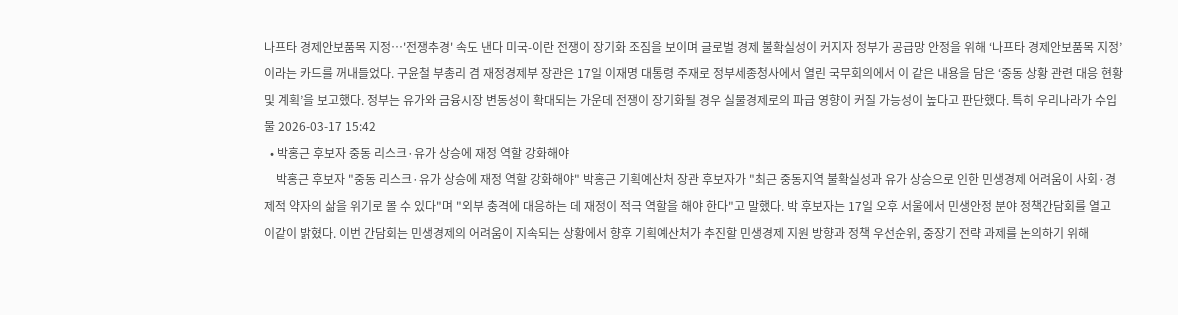나프타 경제안보품목 지정…'전쟁추경' 속도 낸다 미국-이란 전쟁이 장기화 조짐을 보이며 글로벌 경제 불확실성이 커지자 정부가 공급망 안정을 위해 ‘나프타 경제안보품목 지정’이라는 카드를 꺼내들었다. 구윤철 부총리 겸 재정경제부 장관은 17일 이재명 대통령 주재로 정부세종청사에서 열린 국무회의에서 이 같은 내용을 담은 ‘중동 상황 관련 대응 현황 및 계획’을 보고했다. 정부는 유가와 금융시장 변동성이 확대되는 가운데 전쟁이 장기화될 경우 실물경제로의 파급 영향이 커질 가능성이 높다고 판단했다. 특히 우리나라가 수입 물 2026-03-17 15:42
  • 박홍근 후보자 중동 리스크·유가 상승에 재정 역할 강화해야
    박홍근 후보자 "중동 리스크·유가 상승에 재정 역할 강화해야" 박홍근 기획예산처 장관 후보자가 "최근 중동지역 불확실성과 유가 상승으로 인한 민생경제 어려움이 사회·경제적 약자의 삶을 위기로 몰 수 있다"며 "외부 충격에 대응하는 데 재정이 적극 역할을 해야 한다"고 말했다. 박 후보자는 17일 오후 서울에서 민생안정 분야 정책간담회를 열고 이같이 밝혔다. 이번 간담회는 민생경제의 어려움이 지속되는 상황에서 향후 기획예산처가 추진할 민생경제 지원 방향과 정책 우선순위, 중장기 전략 과제를 논의하기 위해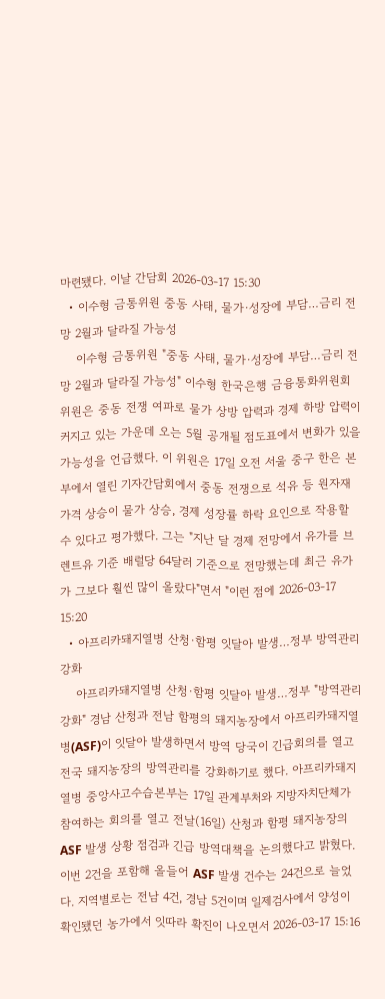마련됐다. 이날 간담회 2026-03-17 15:30
  • 이수형 금통위원 중동 사태, 물가·성장에 부담…금리 전망 2월과 달라질 가능성
    이수형 금통위원 "중동 사태, 물가·성장에 부담…금리 전망 2월과 달라질 가능성" 이수형 한국은행 금융통화위원회 위원은 중동 전쟁 여파로 물가 상방 압력과 경제 하방 압력이 커지고 있는 가운데 오는 5월 공개될 점도표에서 변화가 있을 가능성을 언급했다. 이 위원은 17일 오전 서울 중구 한은 본부에서 열린 기자간담회에서 중동 전쟁으로 석유 등 원자재 가격 상승이 물가 상승, 경제 성장률 하락 요인으로 작용할 수 있다고 평가했다. 그는 "지난 달 경제 전망에서 유가를 브렌트유 기준 배럴당 64달러 기준으로 전망했는데 최근 유가가 그보다 훨씬 많이 올랐다"면서 "이런 점에 2026-03-17 15:20
  • 아프리카돼지열병 산청·함평 잇달아 발생…정부 방역관리 강화
    아프리카돼지열병 산청·함평 잇달아 발생…정부 "방역관리 강화" 경남 산청과 전남 함평의 돼지농장에서 아프리카돼지열병(ASF)이 잇달아 발생하면서 방역 당국이 긴급회의를 열고 전국 돼지농장의 방역관리를 강화하기로 했다. 아프리카돼지열병 중앙사고수습본부는 17일 관계부처와 지방자치단체가 참여하는 회의를 열고 전날(16일) 산청과 함평 돼지농장의 ASF 발생 상황 점검과 긴급 방역대책을 논의했다고 밝혔다. 이번 2건을 포함해 올들어 ASF 발생 건수는 24건으로 늘었다. 지역별로는 전남 4건, 경남 5건이며 일제검사에서 양성이 확인됐던 농가에서 잇따라 확진이 나오면서 2026-03-17 15:16